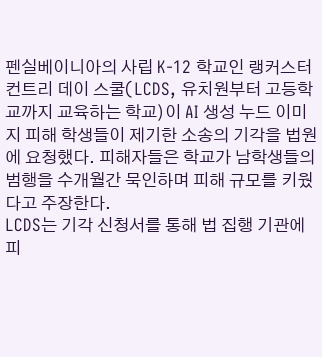펜실베이니아의 사립 K-12 학교인 랭커스터 컨트리 데이 스쿨(LCDS, 유치원부터 고등학교까지 교육하는 학교)이 AI 생성 누드 이미지 피해 학생들이 제기한 소송의 기각을 법원에 요청했다. 피해자들은 학교가 남학생들의 범행을 수개월간 묵인하며 피해 규모를 키웠다고 주장한다.
LCDS는 기각 신청서를 통해 법 집행 기관에 피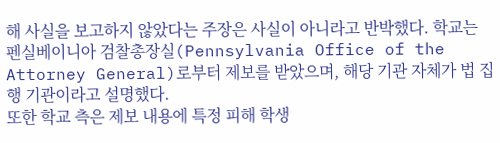해 사실을 보고하지 않았다는 주장은 사실이 아니라고 반박했다. 학교는 펜실베이니아 검찰총장실(Pennsylvania Office of the Attorney General)로부터 제보를 받았으며, 해당 기관 자체가 법 집행 기관이라고 설명했다.
또한 학교 측은 제보 내용에 특정 피해 학생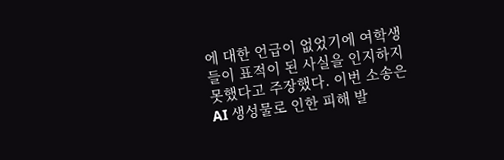에 대한 언급이 없었기에 여학생들이 표적이 된 사실을 인지하지 못했다고 주장했다. 이번 소송은 AI 생성물로 인한 피해 발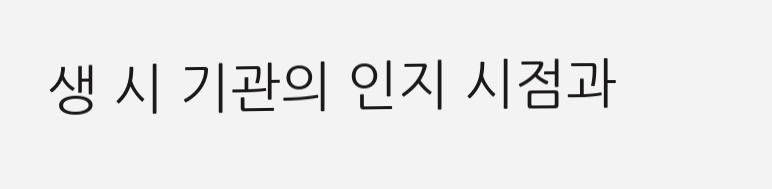생 시 기관의 인지 시점과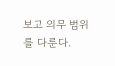보고 의무 범위를 다룬다.